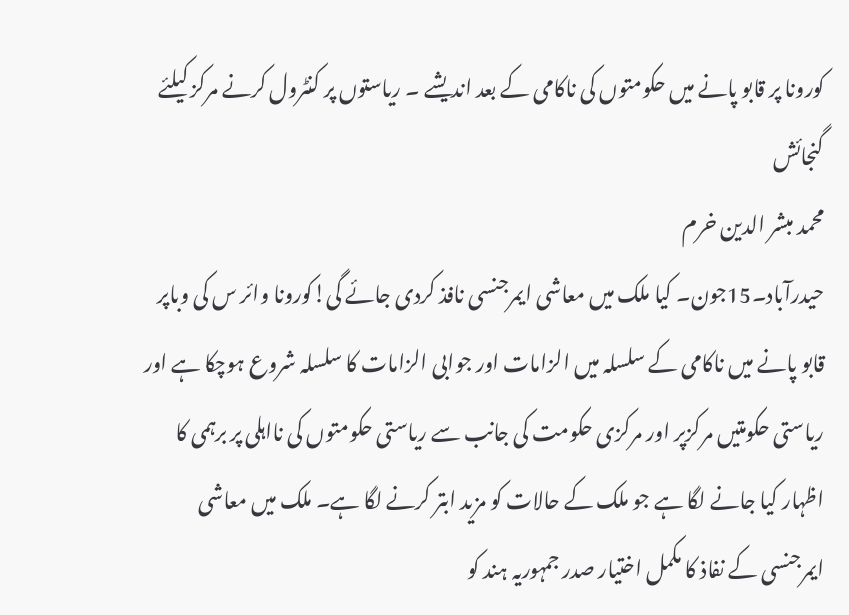کورونا پر قابو پانے میں حکومتوں کی ناکامی کے بعد اندیشے ۔ ریاستوں پر کنٹرول کرنے مرکز کیلئے گنجائش
محمد مبشر الدین خرم
حیدرآباد۔15جون۔ کیا ملک میں معاشی ایمرجنسی نافذ کردی جائے گی!کورونا وائر س کی وباپر قابو پانے میں ناکامی کے سلسلہ میں الزامات اور جوابی الزامات کا سلسلہ شروع ہوچکا ہے اور ریاستی حکومتیں مرکزپر اور مرکزی حکومت کی جانب سے ریاستی حکومتوں کی نااہلی پر برہمی کا اظہار کیا جانے لگا ہے جو ملک کے حالات کو مزید ابتر کرنے لگا ہے۔ ملک میں معاشی ایمرجنسی کے نفاذ کا مکمل اختیار صدر جمہوریہ ہند کو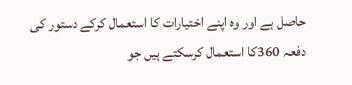حاصل ہے اور وہ اپنے اختیارات کا استعمال کرکے دستور کی دفعہ 360کا استعمال کرسکتے ہیں جو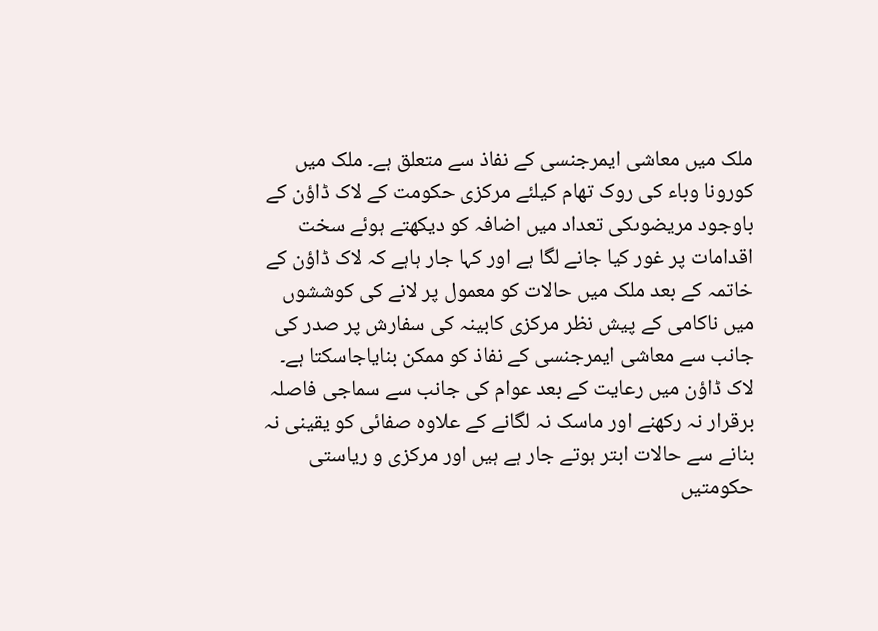ملک میں معاشی ایمرجنسی کے نفاذ سے متعلق ہے۔ ملک میں کورونا وباء کی روک تھام کیلئے مرکزی حکومت کے لاک ڈاؤن کے باوجود مریضوںکی تعداد میں اضافہ کو دیکھتے ہوئے سخت اقدامات پر غور کیا جانے لگا ہے اور کہا جار ہاہے کہ لاک ڈاؤن کے خاتمہ کے بعد ملک میں حالات کو معمول پر لانے کی کوششوں میں ناکامی کے پیش نظر مرکزی کابینہ کی سفارش پر صدر کی جانب سے معاشی ایمرجنسی کے نفاذ کو ممکن بنایاجاسکتا ہے۔ لاک ڈاؤن میں رعایت کے بعد عوام کی جانب سے سماجی فاصلہ برقرار نہ رکھنے اور ماسک نہ لگانے کے علاوہ صفائی کو یقینی نہ بنانے سے حالات ابتر ہوتے جار ہے ہیں اور مرکزی و ریاستی حکومتیں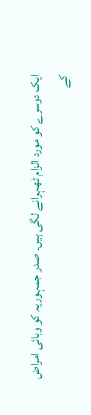ایک دوسرے کو مورد الزام ٹھہرانے لگی ہیں۔ صدر جمہوریہ کو وبائی امراض کے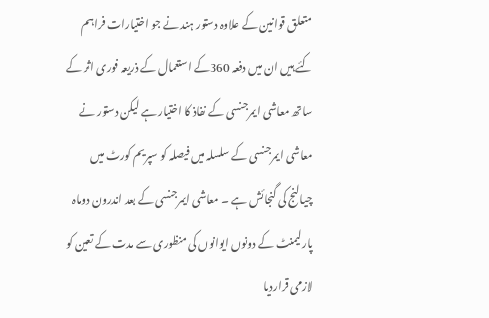متعلق قوانین کے علاوہ دستور ہند نے جو اختیارات فراہم کئے ہیں ان میں دفعہ 360کے استعمال کے ذریعہ فوری اثر کے ساتھ معاشی ایمرجنسی کے نفاذ کا اختیار ہے لیکن دستور نے معاشی ایمرجنسی کے سلسلہ میں فیصلہ کو سپریم کورٹ میں چیالنج کی گنجائش ہے ۔ معاشی ایمرجنسی کے بعد اندرون دوماہ پارلیمنٹ کے دونوں ایوانوں کی منظوری سے مدت کے تعین کو لازمی قراردیا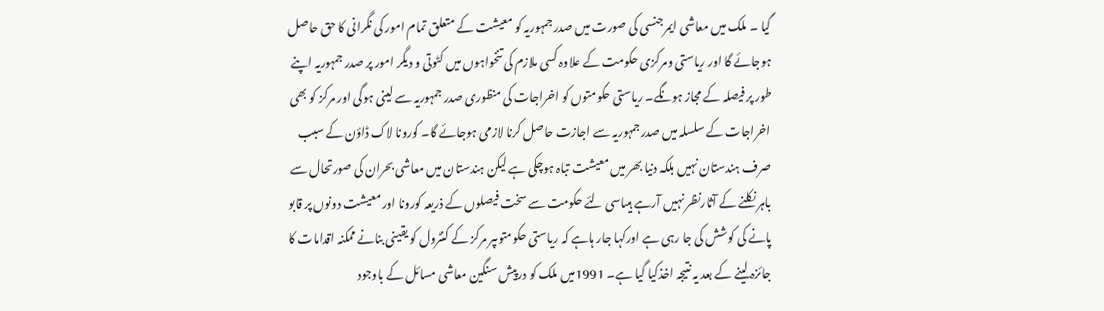گیا ۔ ملک میں معاشی ایمرجنسی کی صورت میں صدر جمہوریہ کو معیشت کے متعلق تمام امور کی نگرانی کا حق حاصل ہوجائے گا اور ریاستی ومرکزی حکومت کے علاوہ کسی ملازم کی تنخواہوں میں کٹوتی و دیگر امور پر صدر جمہوریہ اپنے طور پر فیصلہ کے مجاز ہونگے۔ ریاستی حکومتوں کو اخراجات کی منظوری صدر جمہوریہ سے لینی ہوگی اور مرکز کو بھی اخراجات کے سلسلہ میں صدرجمہوریہ سے اجازت حاصل کرنا لازمی ہوجائے گا۔ کورونا لاک ڈاؤن کے سبب صرف ہندستان نہیں بلکہ دنیا بھر میں معیشت تباہ ہوچکی ہے لیکن ہندستان میں معاشی بحران کی صورتحال سے باہر نکلنے کے آثارنظر نہیں آرہے ہیںاسی لئے حکومت سے سخت فیصلوں کے ذریعہ کورونا اور معیشت دونوں پر قابو پانے کی کوشش کی جا رہی ہے اورکہا جار ہاہے کہ ریاستی حکومتوںپر مرکز کے کنٹرول کو یقینی بنانے ممکنہ اقدامات کا جائزہ لینے کے بعد یہ نتیجہ اخذکیا گیا ہے۔ 1991میں ملک کو درپیش سنگین معاشی مسائل کے باوجود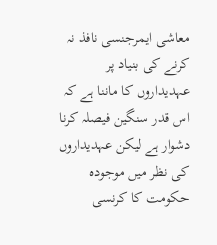معاشی ایمرجنسی نافذ نہ کرنے کی بنیاد پر عہدیداروں کا ماننا ہے کہ اس قدر سنگین فیصلہ کرنا دشوار ہے لیکن عہدیداروں کی نظر میں موجودہ حکومت کا کرنسی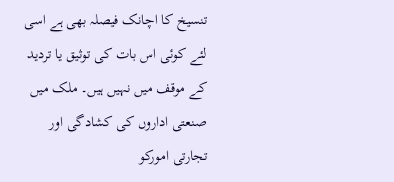تنسیخ کا اچانک فیصلہ بھی ہے اسی لئے کوئی اس بات کی توثیق یا تردید کے موقف میں نہیں ہیں۔ ملک میں صنعتی اداروں کی کشادگی اور تجارتی امورکو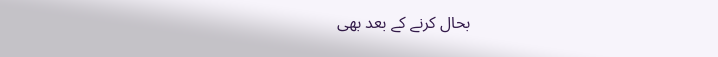بحال کرنے کے بعد بھی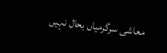معاشی سرگرمیاں بحال نہیں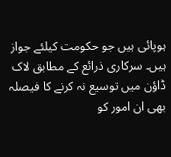ہوپائی ہیں جو حکومت کیلئے جواز ہیں۔ سرکاری ذرائع کے مطابق لاک ڈاؤن میں توسیع نہ کرنے کا فیصلہ بھی ان امور کو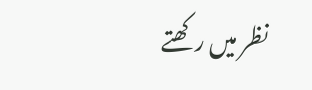نظر میں رکھتے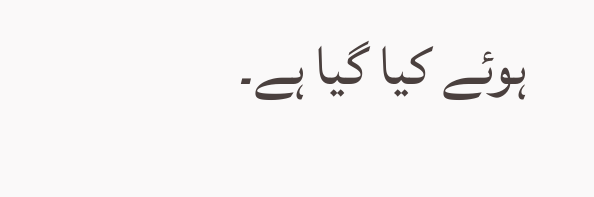ہوئے کیا گیا ہے۔